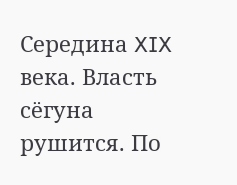Середина XIX века. Власть сёгуна рушится. По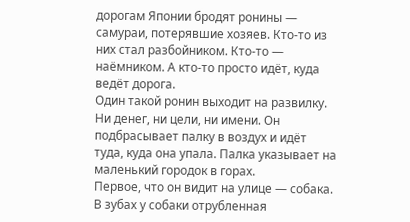дорогам Японии бродят ронины — самураи, потерявшие хозяев. Кто-то из них стал разбойником. Кто-то — наёмником. А кто-то просто идёт, куда ведёт дорога.
Один такой ронин выходит на развилку. Ни денег, ни цели, ни имени. Он подбрасывает палку в воздух и идёт туда, куда она упала. Палка указывает на маленький городок в горах.
Первое, что он видит на улице — собака. В зубах у собаки отрубленная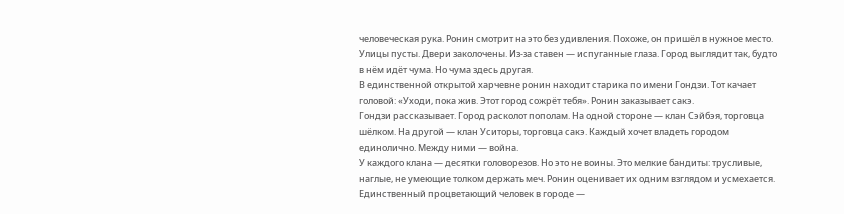человеческая рука. Ронин смотрит на это без удивления. Похоже, он пришёл в нужное место.
Улицы пусты. Двери заколочены. Из-за ставен — испуганные глаза. Город выглядит так, будто в нём идёт чума. Но чума здесь другая.
В единственной открытой харчевне ронин находит старика по имени Гондзи. Тот качает головой: «Уходи, пока жив. Этот город сожрёт тебя». Ронин заказывает сакэ.
Гондзи рассказывает. Город расколот пополам. На одной стороне — клан Сэйбэя, торговца шёлком. На другой — клан Уситоры, торговца сакэ. Каждый хочет владеть городом единолично. Между ними — война.
У каждого клана — десятки головорезов. Но это не воины. Это мелкие бандиты: трусливые, наглые, не умеющие толком держать меч. Ронин оценивает их одним взглядом и усмехается.
Единственный процветающий человек в городе —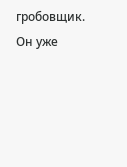гробовщик. Он уже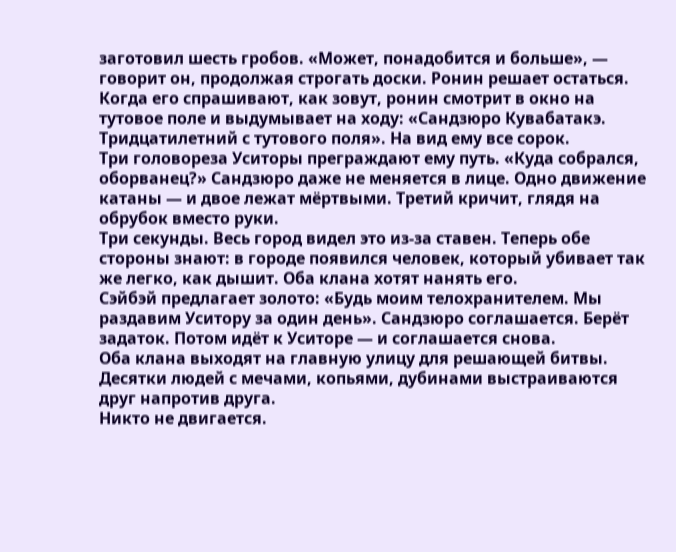заготовил шесть гробов. «Может, понадобится и больше», — говорит он, продолжая строгать доски. Ронин решает остаться.
Когда его спрашивают, как зовут, ронин смотрит в окно на тутовое поле и выдумывает на ходу: «Сандзюро Кувабатакэ. Тридцатилетний с тутового поля». На вид ему все сорок.
Три головореза Уситоры преграждают ему путь. «Куда собрался, оборванец?» Сандзюро даже не меняется в лице. Одно движение катаны — и двое лежат мёртвыми. Третий кричит, глядя на обрубок вместо руки.
Три секунды. Весь город видел это из-за ставен. Теперь обе стороны знают: в городе появился человек, который убивает так же легко, как дышит. Оба клана хотят нанять его.
Сэйбэй предлагает золото: «Будь моим телохранителем. Мы раздавим Уситору за один день». Сандзюро соглашается. Берёт задаток. Потом идёт к Уситоре — и соглашается снова.
Оба клана выходят на главную улицу для решающей битвы. Десятки людей с мечами, копьями, дубинами выстраиваются друг напротив друга.
Никто не двигается.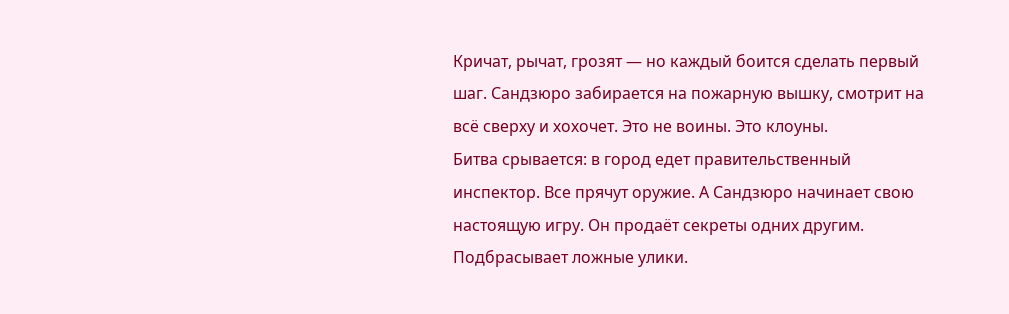Кричат, рычат, грозят — но каждый боится сделать первый шаг. Сандзюро забирается на пожарную вышку, смотрит на всё сверху и хохочет. Это не воины. Это клоуны.
Битва срывается: в город едет правительственный инспектор. Все прячут оружие. А Сандзюро начинает свою настоящую игру. Он продаёт секреты одних другим. Подбрасывает ложные улики.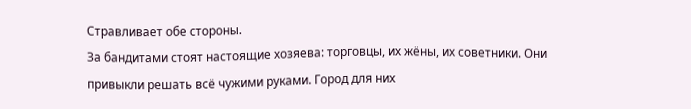Стравливает обе стороны.
За бандитами стоят настоящие хозяева: торговцы, их жёны, их советники. Они привыкли решать всё чужими руками. Город для них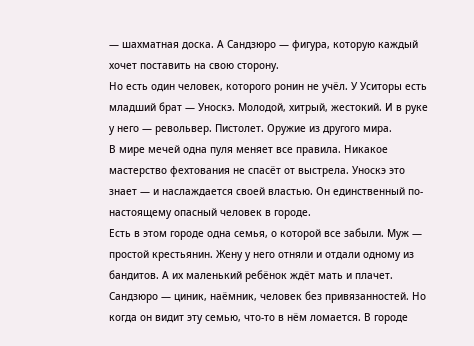— шахматная доска. А Сандзюро — фигура, которую каждый хочет поставить на свою сторону.
Но есть один человек, которого ронин не учёл. У Уситоры есть младший брат — Уноскэ. Молодой, хитрый, жестокий. И в руке у него — револьвер. Пистолет. Оружие из другого мира.
В мире мечей одна пуля меняет все правила. Никакое мастерство фехтования не спасёт от выстрела. Уноскэ это знает — и наслаждается своей властью. Он единственный по-настоящему опасный человек в городе.
Есть в этом городе одна семья, о которой все забыли. Муж — простой крестьянин. Жену у него отняли и отдали одному из бандитов. А их маленький ребёнок ждёт мать и плачет.
Сандзюро — циник, наёмник, человек без привязанностей. Но когда он видит эту семью, что-то в нём ломается. В городе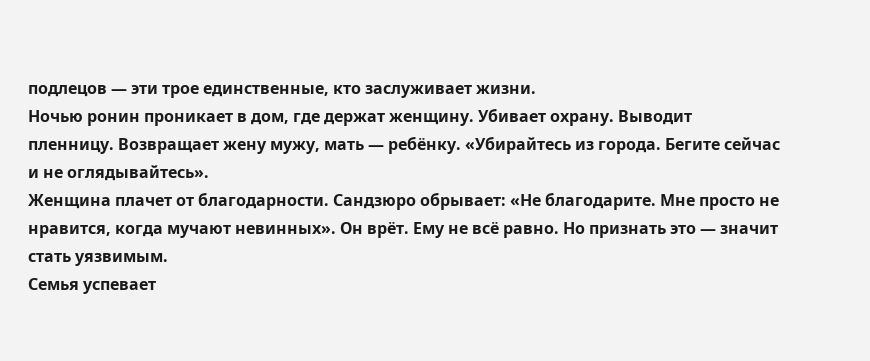подлецов — эти трое единственные, кто заслуживает жизни.
Ночью ронин проникает в дом, где держат женщину. Убивает охрану. Выводит пленницу. Возвращает жену мужу, мать — ребёнку. «Убирайтесь из города. Бегите сейчас и не оглядывайтесь».
Женщина плачет от благодарности. Сандзюро обрывает: «Не благодарите. Мне просто не нравится, когда мучают невинных». Он врёт. Ему не всё равно. Но признать это — значит стать уязвимым.
Семья успевает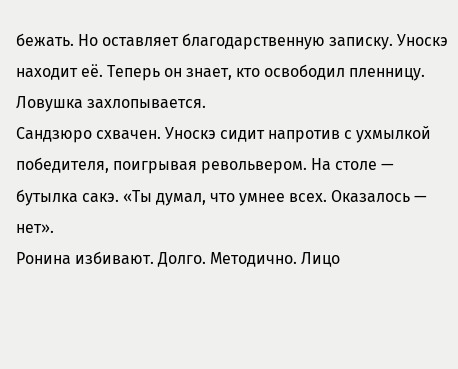бежать. Но оставляет благодарственную записку. Уноскэ находит её. Теперь он знает, кто освободил пленницу. Ловушка захлопывается.
Сандзюро схвачен. Уноскэ сидит напротив с ухмылкой победителя, поигрывая револьвером. На столе — бутылка сакэ. «Ты думал, что умнее всех. Оказалось — нет».
Ронина избивают. Долго. Методично. Лицо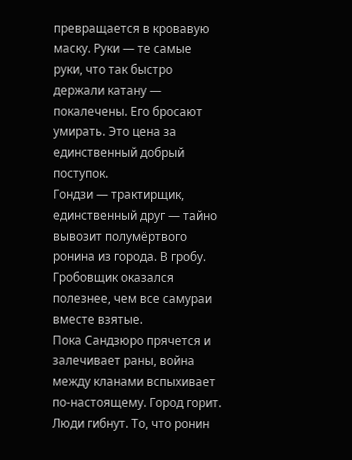превращается в кровавую маску. Руки — те самые руки, что так быстро держали катану — покалечены. Его бросают умирать. Это цена за единственный добрый поступок.
Гондзи — трактирщик, единственный друг — тайно вывозит полумёртвого ронина из города. В гробу. Гробовщик оказался полезнее, чем все самураи вместе взятые.
Пока Сандзюро прячется и залечивает раны, война между кланами вспыхивает по-настоящему. Город горит. Люди гибнут. То, что ронин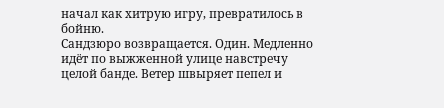начал как хитрую игру, превратилось в бойню.
Сандзюро возвращается. Один. Медленно идёт по выжженной улице навстречу целой банде. Ветер швыряет пепел и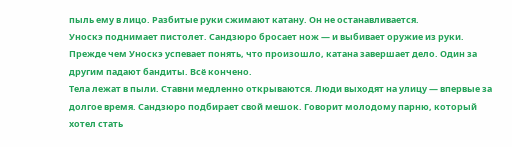пыль ему в лицо. Разбитые руки сжимают катану. Он не останавливается.
Уноскэ поднимает пистолет. Сандзюро бросает нож — и выбивает оружие из руки. Прежде чем Уноскэ успевает понять, что произошло, катана завершает дело. Один за другим падают бандиты. Всё кончено.
Тела лежат в пыли. Ставни медленно открываются. Люди выходят на улицу — впервые за долгое время. Сандзюро подбирает свой мешок. Говорит молодому парню, который хотел стать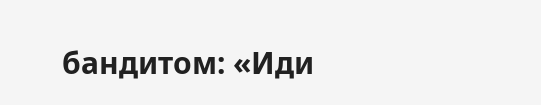бандитом: «Иди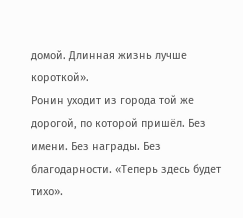домой. Длинная жизнь лучше короткой».
Ронин уходит из города той же дорогой, по которой пришёл. Без имени. Без награды. Без благодарности. «Теперь здесь будет тихо».